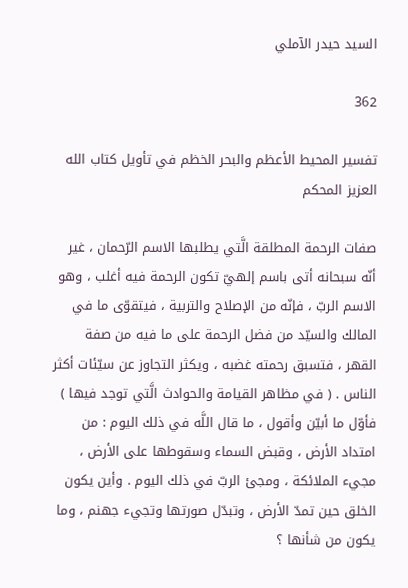السيد حيدر الآملي

362

تفسير المحيط الأعظم والبحر الخظم في تأويل كتاب الله العزيز المحكم

صفات الرحمة المطلقة الَّتي يطلبها الاسم الرّحمان ، غير أنّه سبحانه أتى باسم إلهيّ تكون الرحمة فيه أغلب ، وهو الاسم الربّ ، فإنّه من الإصلاح والتربية ، فيتقوّى ما في المالك والسيّد من فضل الرحمة على ما فيه من صفة القهر ، فتسبق رحمته غضبه ، ويكثر التجاوز عن سيّئات أكثر الناس . ( في مظاهر القيامة والحوادث الَّتي توجد فيها ) فأوّل ما أبيّن وأقول ، ما قال اللَّه في ذلك اليوم : من امتداد الأرض ، وقبض السماء وسقوطها على الأرض ، مجيء الملائكة ، ومجئ الربّ في ذلك اليوم . وأين يكون الخلق حين تمدّ الأرض ، وتبدّل صورتها وتجيء جهنم ، وما يكون من شأنها ؟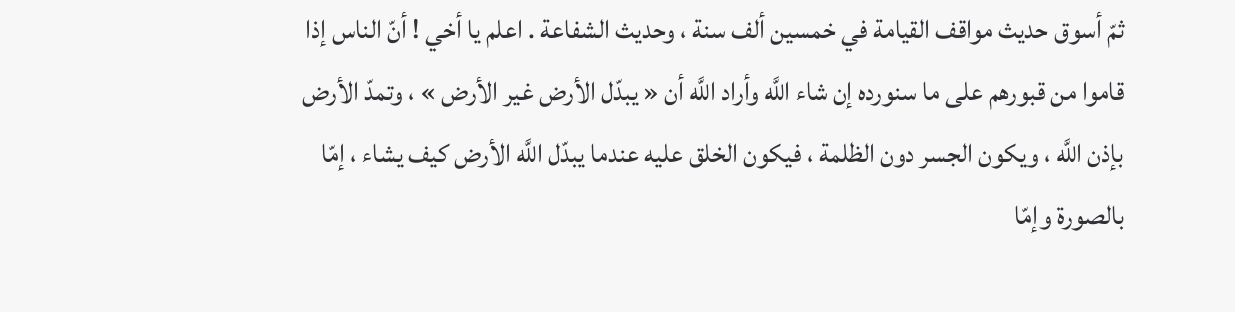ثمّ أسوق حديث مواقف القيامة في خمسين ألف سنة ، وحديث الشفاعة . اعلم يا أخي ! أنّ الناس إذا قاموا من قبورهم على ما سنورده إن شاء اللَّه وأراد اللَّه أن « يبدّل الأرض غير الأرض » ، وتمدّ الأرض بإذن اللَّه ، ويكون الجسر دون الظلمة ، فيكون الخلق عليه عندما يبدّل اللَّه الأرض كيف يشاء ، إمّا بالصورة وإمّا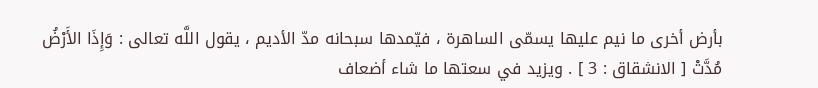بأرض أخرى ما نيم عليها يسمّى الساهرة ، فيّمدها سبحانه مدّ الأديم ، يقول اللَّه تعالى : وَإِذَا الأَرْضُ مُدَّتْ [ الانشقاق : 3 ] . ويزيد في سعتها ما شاء أضعاف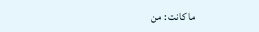ما كانت : من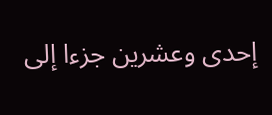إحدى وعشرين جزءا إلى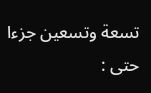تسعة وتسعين جزءا حتى :